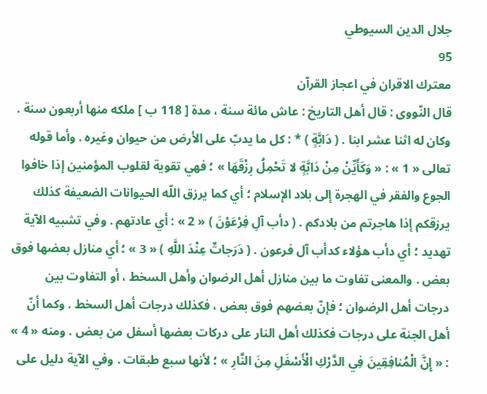جلال الدين السيوطي
95
معترك الاقران في اعجاز القرآن
قال النّووى : قال أهل التاريخ : عاش مائة سنة ، مدة [ 118 ب ] ملكه منها أربعون سنة . وكان له اثنا عشر ابنا . ( دَابَّةٍ ) * : كل ما يدبّ على الأرض من حيوان وغيره . وأما قوله تعالى « 1 » : « وَكَأَيِّنْ مِنْ دَابَّةٍ لا تَحْمِلُ رِزْقَهَا » ؛ فهي تقوية لقلوب المؤمنين إذا خافوا الجوع والفقر في الهجرة إلى بلاد الإسلام ؛ أي كما يرزق اللّه الحيوانات الضعيفة كذلك يرزقكم إذا هاجرتم من بلادكم . ( دأب آلِ فِرْعَوْنَ ) « 2 » : أي عادتهم . وفي تشبيه الآية تهديد ؛ أي دأب هؤلاء كدأب آل فرعون . ( دَرَجاتٌ عِنْدَ اللَّهِ ) « 3 » ؛ أي منازل بعضها فوق بعض . والمعنى تفاوت ما بين منازل أهل الرضوان وأهل السخط ، أو التفاوت بين درجات أهل الرضوان ؛ فإنّ بعضهم فوق بعض ، فكذلك درجات أهل السخط . وكما أنّ أهل الجنة على درجات فكذلك أهل النار على دركات بعضها أسفل من بعض . ومنه « 4 » : « إِنَّ الْمُنافِقِينَ فِي الدَّرْكِ الْأَسْفَلِ مِنَ النَّارِ » ؛ لأنها سبع طبقات . وفي الآية دليل على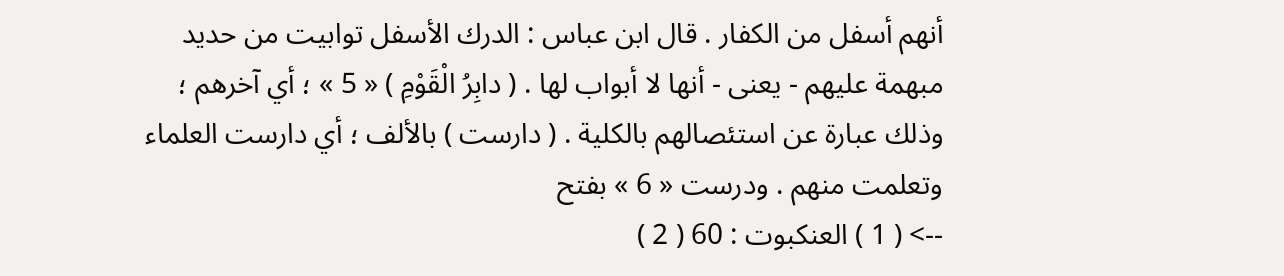أنهم أسفل من الكفار . قال ابن عباس : الدرك الأسفل توابيت من حديد مبهمة عليهم - يعنى - أنها لا أبواب لها . ( دابِرُ الْقَوْمِ ) « 5 » ؛ أي آخرهم ؛ وذلك عبارة عن استئصالهم بالكلية . ( دارست ) بالألف ؛ أي دارست العلماء وتعلمت منهم . ودرست « 6 » بفتح
--> ( 1 ) العنكبوت : 60 ( 2 )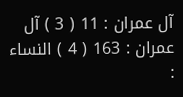آل عمران : 11 ( 3 ) آل عمران : 163 ( 4 ) النساء :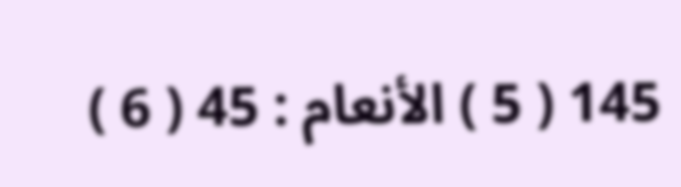145 ( 5 ) الأنعام : 45 ( 6 )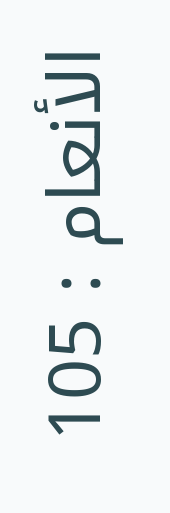الأنعام : 105